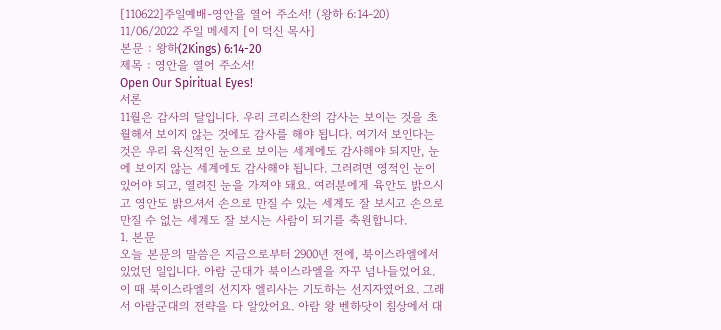[110622]주일예배-영안을 열어 주소서! (왕하 6:14-20)
11/06/2022 주일 메세지 [이 덕신 목사]
본문 : 왕하(2Kings) 6:14-20
제목 : 영안을 열어 주소서!
Open Our Spiritual Eyes!
서론
11월은 감사의 달입니다. 우리 크리스찬의 감사는 보이는 것을 초월해서 보이지 않는 것에도 감사를 해야 됩니다. 여기서 보인다는 것은 우리 육신적인 눈으로 보이는 세계에도 감사해야 되지만, 눈에 보이지 않는 세계에도 감사해야 됩니다. 그러려면 영적인 눈이 있어야 되고, 열려진 눈을 가져야 돼요. 여러분에게 육안도 밝으시고 영안도 밝으셔서 손으로 만질 수 있는 세계도 잘 보시고 손으로 만질 수 없는 세계도 잘 보시는 사람이 되기를 축원합니다.
1. 본문
오늘 본문의 말씀은 지금으로부터 2900년 전에, 북이스라엘에서 있었던 일입니다. 아람 군대가 북이스라엘을 자꾸 넘나들었어요. 이 때 북이스라엘의 선지자 엘리사는 기도하는 선지자였어요. 그래서 아람군대의 전략을 다 알았어요. 아람 왕 벤하닷이 침상에서 대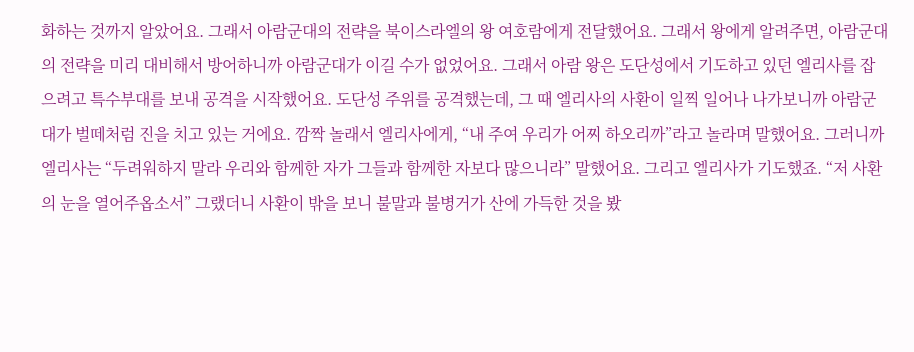화하는 것까지 알았어요. 그래서 아람군대의 전략을 북이스라엘의 왕 여호람에게 전달했어요. 그래서 왕에게 알려주면, 아람군대의 전략을 미리 대비해서 방어하니까 아람군대가 이길 수가 없었어요. 그래서 아람 왕은 도단성에서 기도하고 있던 엘리사를 잡으려고 특수부대를 보내 공격을 시작했어요. 도단성 주위를 공격했는데, 그 때 엘리사의 사환이 일찍 일어나 나가보니까 아람군대가 벌떼처럼 진을 치고 있는 거에요. 깜짝 놀래서 엘리사에게, “내 주여 우리가 어찌 하오리까”라고 놀라며 말했어요. 그러니까 엘리사는 “두려워하지 말라 우리와 함께한 자가 그들과 함께한 자보다 많으니라” 말했어요. 그리고 엘리사가 기도했죠. “저 사환의 눈을 열어주옵소서” 그랬더니 사환이 밖을 보니 불말과 불병거가 산에 가득한 것을 봤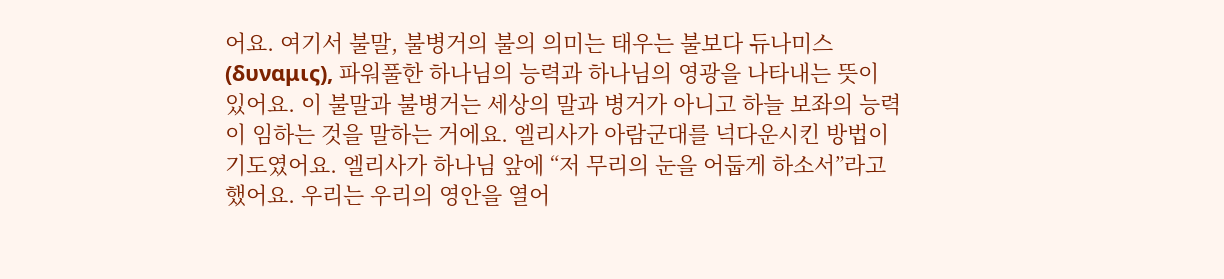어요. 여기서 불말, 불병거의 불의 의미는 태우는 불보다 듀나미스(δυναμις), 파워풀한 하나님의 능력과 하나님의 영광을 나타내는 뜻이 있어요. 이 불말과 불병거는 세상의 말과 병거가 아니고 하늘 보좌의 능력이 임하는 것을 말하는 거에요. 엘리사가 아람군대를 넉다운시킨 방법이 기도였어요. 엘리사가 하나님 앞에 “저 무리의 눈을 어둡게 하소서”라고 했어요. 우리는 우리의 영안을 열어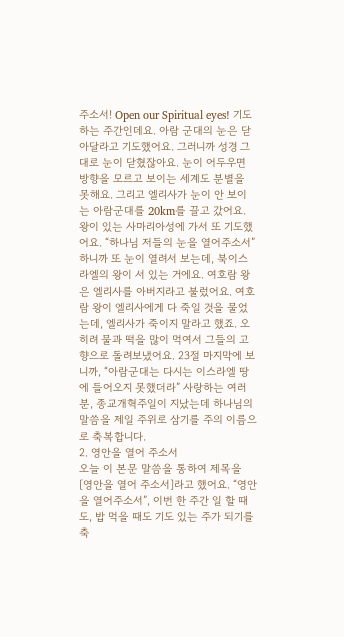주소서! Open our Spiritual eyes! 기도하는 주간인데요. 아람 군대의 눈은 닫아달라고 기도했어요. 그러니까 성경 그대로 눈이 닫혔잖아요. 눈이 어두우면 방향을 모르고 보이는 세계도 분별을 못해요. 그리고 엘리사가 눈이 안 보이는 아람군대를 20km를 끌고 갔어요. 왕이 있는 사마리아성에 가서 또 기도했어요. “하나님 저들의 눈을 열어주소서”하니까 또 눈이 열려서 보는데, 북이스라엘의 왕이 서 있는 거에요. 여호람 왕은 엘리사를 아버지라고 불렀어요. 여호람 왕이 엘리사에게 다 죽일 것을 물었는데, 엘리사가 죽이지 말라고 했죠. 오히려 물과 떡을 많이 먹여서 그들의 고향으로 돌려보냈어요. 23절 마지막에 보니까, “아람군대는 다시는 이스라엘 땅에 들어오지 못했더라” 사랑하는 여러분, 종교개혁주일이 지났는데 하나님의 말씀을 제일 주위로 삼기를 주의 이름으로 축복합니다.
2. 영안을 열어 주소서
오늘 이 본문 말씀을 통하여 제목을 [영안을 열어 주소서]라고 했어요. “영안을 열어주소서”, 이번 한 주간 일 할 때도, 밥 먹을 때도 기도 있는 주가 되기를 축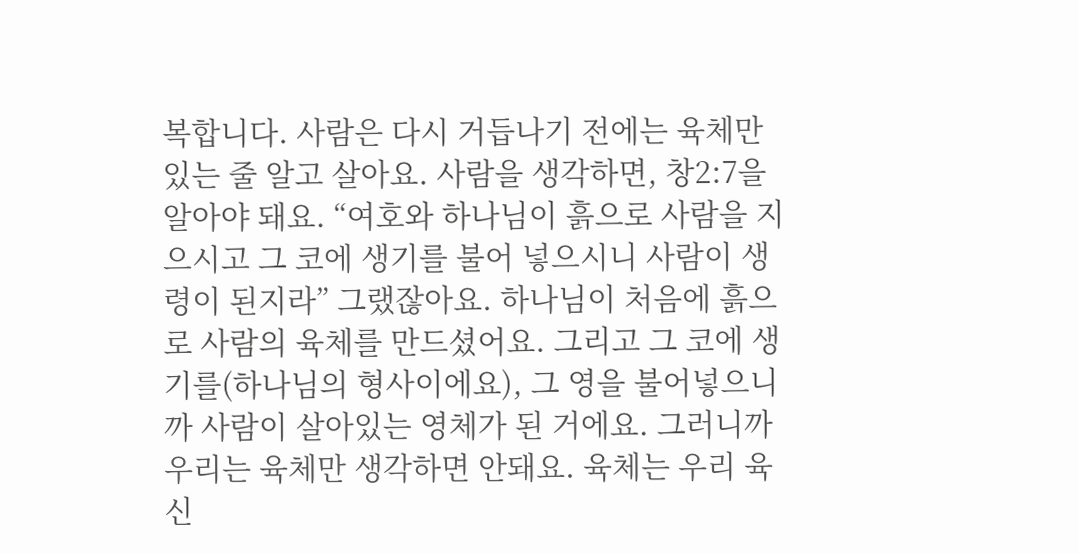복합니다. 사람은 다시 거듭나기 전에는 육체만 있는 줄 알고 살아요. 사람을 생각하면, 창2:7을 알아야 돼요. “여호와 하나님이 흙으로 사람을 지으시고 그 코에 생기를 불어 넣으시니 사람이 생령이 된지라” 그랬잖아요. 하나님이 처음에 흙으로 사람의 육체를 만드셨어요. 그리고 그 코에 생기를(하나님의 형사이에요), 그 영을 불어넣으니까 사람이 살아있는 영체가 된 거에요. 그러니까 우리는 육체만 생각하면 안돼요. 육체는 우리 육신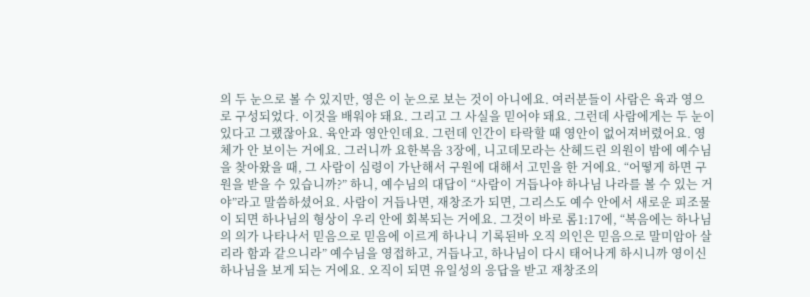의 두 눈으로 볼 수 있지만, 영은 이 눈으로 보는 것이 아니에요. 여러분들이 사람은 육과 영으로 구성되었다. 이것을 배워야 돼요. 그리고 그 사실을 믿어야 돼요. 그런데 사람에게는 두 눈이 있다고 그랬잖아요. 육안과 영안인데요. 그런데 인간이 타락할 때 영안이 없어져버렸어요. 영체가 안 보이는 거에요. 그러니까 요한복음 3장에, 니고데모라는 산헤드린 의원이 밤에 예수님을 찾아왔을 때, 그 사람이 심령이 가난해서 구원에 대해서 고민을 한 거에요. “어떻게 하면 구원을 받을 수 있습니까?” 하니, 예수님의 대답이 “사람이 거듭나야 하나님 나라를 볼 수 있는 거야”라고 말씀하셨어요. 사람이 거듭나면, 재창조가 되면, 그리스도 예수 안에서 새로운 피조물이 되면 하나님의 형상이 우리 안에 회복되는 거에요. 그것이 바로 롬1:17에, “복음에는 하나님의 의가 나타나서 믿음으로 믿음에 이르게 하나니 기록된바 오직 의인은 믿음으로 말미암아 살리라 함과 같으니라” 예수님을 영접하고, 거듭나고, 하나님이 다시 태어나게 하시니까 영이신 하나님을 보게 되는 거에요. 오직이 되면 유일성의 응답을 받고 재창조의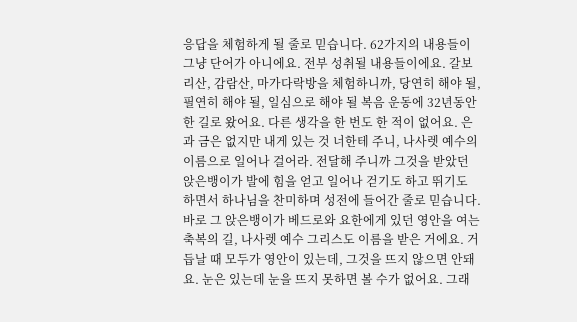응답을 체험하게 될 줄로 믿습니다. 62가지의 내용들이 그냥 단어가 아니에요. 전부 성취될 내용들이에요. 갈보리산, 감람산, 마가다락방을 체험하니까, 당연히 해야 될, 필연히 해야 될, 일심으로 해야 될 복음 운동에 32년동안 한 길로 왔어요. 다른 생각을 한 번도 한 적이 없어요. 은과 금은 없지만 내게 있는 것 너한테 주니, 나사렛 예수의 이름으로 일어나 걸어라. 전달해 주니까 그것을 받았던 앉은뱅이가 발에 힘을 얻고 일어나 걷기도 하고 뛰기도 하면서 하나님을 찬미하며 성전에 들어간 줄로 믿습니다. 바로 그 앉은뱅이가 베드로와 요한에게 있던 영안을 여는 축복의 길, 나사렛 예수 그리스도 이름을 받은 거에요. 거듭날 때 모두가 영안이 있는데, 그것을 뜨지 않으면 안돼요. 눈은 있는데 눈을 뜨지 못하면 볼 수가 없어요. 그래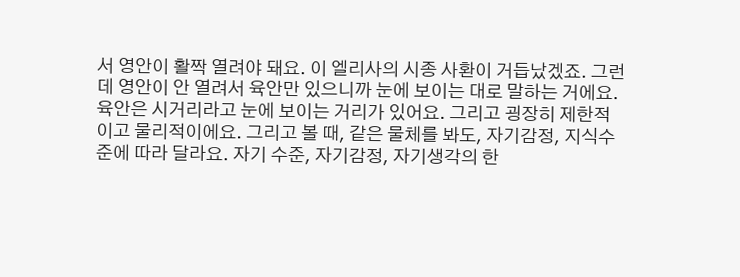서 영안이 활짝 열려야 돼요. 이 엘리사의 시종 사환이 거듭났겠죠. 그런데 영안이 안 열려서 육안만 있으니까 눈에 보이는 대로 말하는 거에요. 육안은 시거리라고 눈에 보이는 거리가 있어요. 그리고 굉장히 제한적이고 물리적이에요. 그리고 볼 때, 같은 물체를 봐도, 자기감정, 지식수준에 따라 달라요. 자기 수준, 자기감정, 자기생각의 한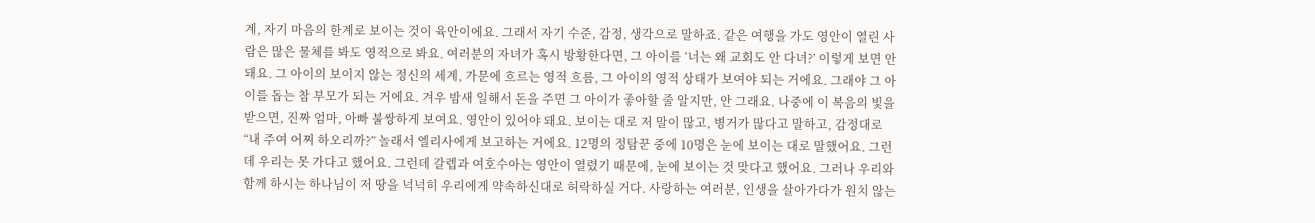계, 자기 마음의 한계로 보이는 것이 육안이에요. 그래서 자기 수준, 감정, 생각으로 말하죠. 같은 여행을 가도 영안이 열린 사람은 많은 물체를 봐도 영적으로 봐요. 여러분의 자녀가 혹시 방황한다면, 그 아이를 ‘너는 왜 교회도 안 다녀?’ 이렇게 보면 안돼요. 그 아이의 보이지 않는 정신의 세계, 가문에 흐르는 영적 흐름, 그 아이의 영적 상태가 보여야 되는 거에요. 그래야 그 아이를 돕는 참 부모가 되는 거에요. 겨우 밤새 일해서 돈을 주면 그 아이가 좋아할 줄 알지만, 안 그래요. 나중에 이 복음의 빛을 받으면, 진짜 엄마, 아빠 불쌍하게 보여요. 영안이 있어야 돼요. 보이는 대로 저 말이 많고, 병거가 많다고 말하고, 감정대로 “내 주여 어찌 하오리까?” 놀래서 엘리사에게 보고하는 거에요. 12명의 정탐꾼 중에 10명은 눈에 보이는 대로 말했어요. 그런데 우리는 못 가다고 했어요. 그런데 갈렙과 여호수아는 영안이 열렸기 때문에, 눈에 보이는 것 맞다고 했어요. 그러나 우리와 함께 하시는 하나님이 저 땅을 넉넉히 우리에게 약속하신대로 허락하실 거다. 사랑하는 여러분, 인생을 살아가다가 원치 않는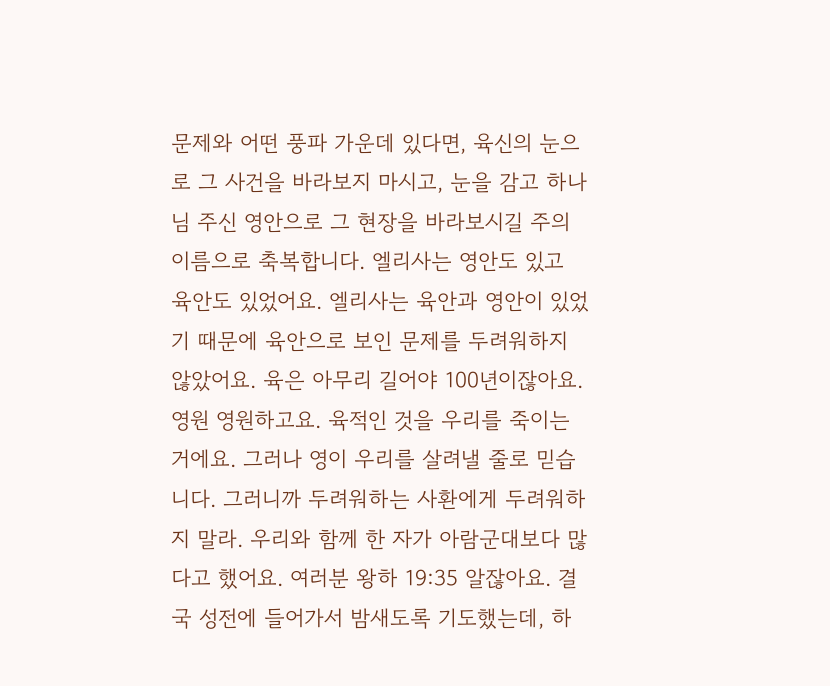문제와 어떤 풍파 가운데 있다면, 육신의 눈으로 그 사건을 바라보지 마시고, 눈을 감고 하나님 주신 영안으로 그 현장을 바라보시길 주의 이름으로 축복합니다. 엘리사는 영안도 있고 육안도 있었어요. 엘리사는 육안과 영안이 있었기 때문에 육안으로 보인 문제를 두려워하지 않았어요. 육은 아무리 길어야 100년이잖아요. 영원 영원하고요. 육적인 것을 우리를 죽이는 거에요. 그러나 영이 우리를 살려낼 줄로 믿습니다. 그러니까 두려워하는 사환에게 두려워하지 말라. 우리와 함께 한 자가 아람군대보다 많다고 했어요. 여러분 왕하 19:35 알잖아요. 결국 성전에 들어가서 밤새도록 기도했는데, 하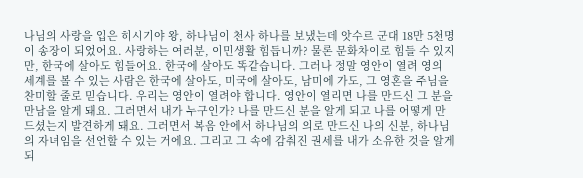나님의 사랑을 입은 히시기야 왕, 하나님이 천사 하나를 보냈는데 앗수르 군대 18만 5천명이 송장이 되었어요. 사랑하는 여러분, 이민생활 힘듭니까? 물론 문화차이로 힘들 수 있지만, 한국에 살아도 힘들어요. 한국에 살아도 똑같습니다. 그러나 정말 영안이 열려 영의 세계를 볼 수 있는 사람은 한국에 살아도, 미국에 살아도, 남미에 가도, 그 영혼을 주님을 찬미할 줄로 믿습니다. 우리는 영안이 열려야 합니다. 영안이 열리면 나를 만드신 그 분을 만남을 알게 돼요. 그러면서 내가 누구인가? 나를 만드신 분을 알게 되고 나를 어떻게 만드셨는지 발견하게 돼요. 그러면서 복음 안에서 하나님의 의로 만드신 나의 신분, 하나님의 자녀임을 선언할 수 있는 거에요. 그리고 그 속에 감춰진 권세를 내가 소유한 것을 알게 되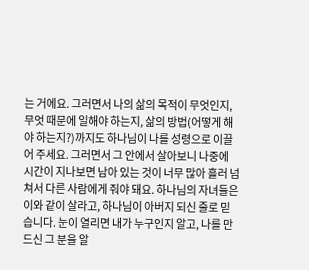는 거에요. 그러면서 나의 삶의 목적이 무엇인지, 무엇 때문에 일해야 하는지, 삶의 방법(어떻게 해야 하는지?)까지도 하나님이 나를 성령으로 이끌어 주세요. 그러면서 그 안에서 살아보니 나중에 시간이 지나보면 남아 있는 것이 너무 많아 흘러 넘쳐서 다른 사람에게 줘야 돼요. 하나님의 자녀들은 이와 같이 살라고, 하나님이 아버지 되신 줄로 믿습니다. 눈이 열리면 내가 누구인지 알고, 나를 만드신 그 분을 알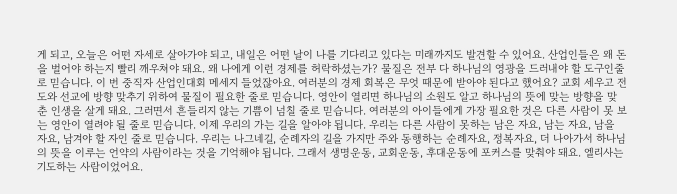게 되고, 오늘은 어떤 자세로 살아가야 되고, 내일은 어떤 날이 나를 기다리고 있다는 미래까지도 발견할 수 있어요. 산업인들은 왜 돈을 벌어야 하는지 빨리 깨우쳐야 돼요. 왜 나에게 이런 경제를 허락하셨는가? 물질은 전부 다 하나님의 영광을 드러내야 할 도구인줄로 믿습니다. 이 번 중직자 산업인대회 메세지 들었잖아요. 여러분의 경제 회복은 무엇 때문에 받아야 된다고 했어요? 교회 세우고 전도와 선교에 방향 맞추기 위하여 물질이 필요한 줄로 믿습니다. 영안이 열리면 하나님의 소원도 알고 하나님의 뜻에 맞는 방향을 맞춘 인생을 살게 돼요. 그러면서 흔들리지 않는 기쁨이 넘칠 줄로 믿습니다. 여러분의 아이들에게 가장 필요한 것은 다른 사람이 못 보는 영안이 열려야 될 줄로 믿습니다. 이제 우리의 가는 길을 알아야 됩니다. 우리는 다른 사람이 못하는 남은 자요, 남는 자요, 남을 자요, 남겨야 할 자인 줄로 믿습니다. 우리는 나그네길, 순례자의 길을 가지만 주와 동행하는 순례자요, 정복자요, 더 나아가서 하나님의 뜻을 이루는 언약의 사람이라는 것을 기억해야 됩니다. 그래서 생명운동, 교회운동, 후대운동에 포커스를 맞춰야 돼요. 엘리사는 기도하는 사람이었어요.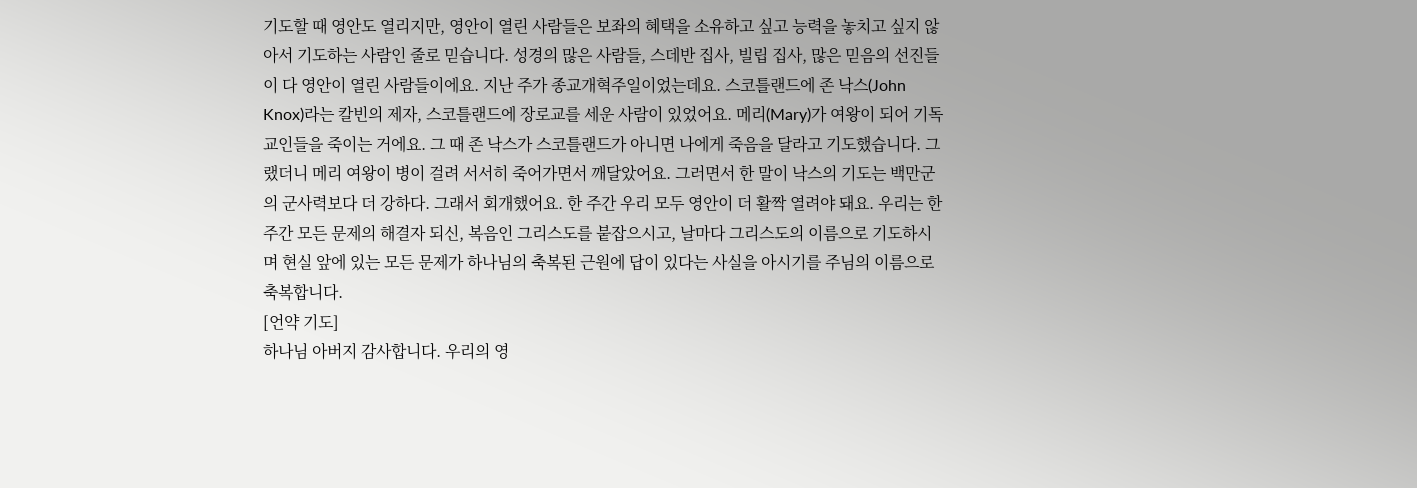기도할 때 영안도 열리지만, 영안이 열린 사람들은 보좌의 혜택을 소유하고 싶고 능력을 놓치고 싶지 않아서 기도하는 사람인 줄로 믿습니다. 성경의 많은 사람들, 스데반 집사, 빌립 집사, 많은 믿음의 선진들이 다 영안이 열린 사람들이에요. 지난 주가 종교개혁주일이었는데요. 스코틀랜드에 존 낙스(John Knox)라는 칼빈의 제자, 스코틀랜드에 장로교를 세운 사람이 있었어요. 메리(Mary)가 여왕이 되어 기독교인들을 죽이는 거에요. 그 때 존 낙스가 스코틀랜드가 아니면 나에게 죽음을 달라고 기도했습니다. 그랬더니 메리 여왕이 병이 걸려 서서히 죽어가면서 깨달았어요. 그러면서 한 말이 낙스의 기도는 백만군의 군사력보다 더 강하다. 그래서 회개했어요. 한 주간 우리 모두 영안이 더 활짝 열려야 돼요. 우리는 한 주간 모든 문제의 해결자 되신, 복음인 그리스도를 붙잡으시고, 날마다 그리스도의 이름으로 기도하시며 현실 앞에 있는 모든 문제가 하나님의 축복된 근원에 답이 있다는 사실을 아시기를 주님의 이름으로 축복합니다.
[언약 기도]
하나님 아버지 감사합니다. 우리의 영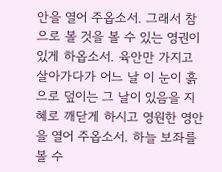안을 열어 주옵소서. 그래서 참으로 볼 것을 볼 수 있는 영권이 있게 하옵소서. 육안만 가지고 살아가다가 어느 날 이 눈이 흙으로 덮이는 그 날이 있음을 지혜로 깨닫게 하시고 영원한 영안을 열어 주옵소서. 하늘 보좌를 볼 수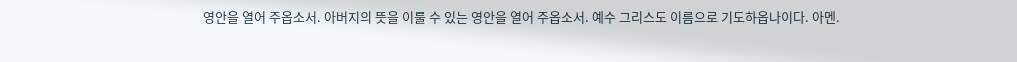영안을 열어 주옵소서. 아버지의 뜻을 이룰 수 있는 영안을 열어 주옵소서. 예수 그리스도 이름으로 기도하옵나이다. 아멘.